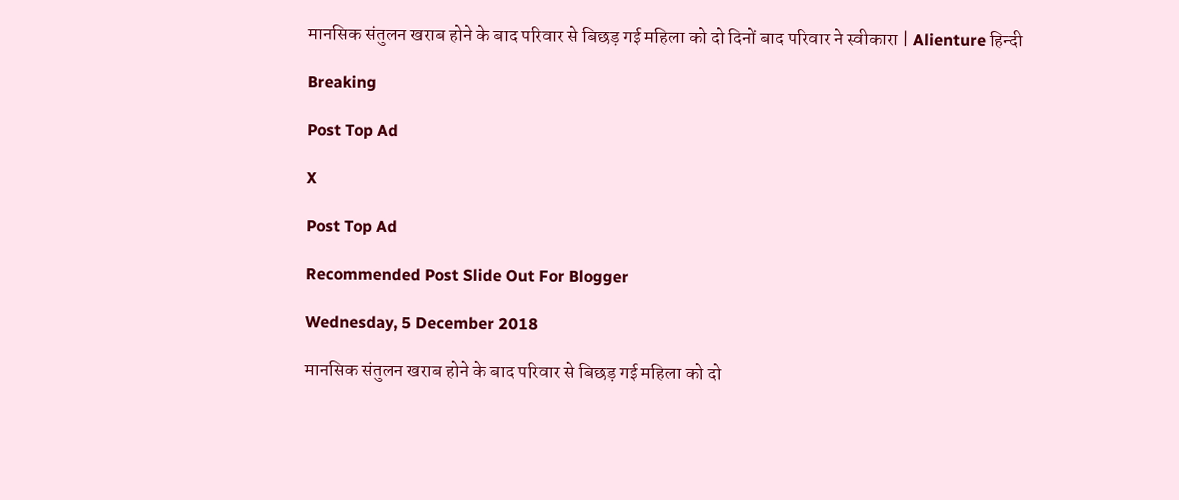मानसिक संतुलन खराब होने के बाद परिवार से बिछड़ गई महिला को दो दिनों बाद परिवार ने स्वीकारा | Alienture हिन्दी

Breaking

Post Top Ad

X

Post Top Ad

Recommended Post Slide Out For Blogger

Wednesday, 5 December 2018

मानसिक संतुलन खराब होने के बाद परिवार से बिछड़ गई महिला को दो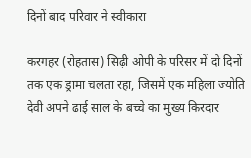दिनों बाद परिवार ने स्वीकारा

करगहर (रोहतास) सिढ़ी ओपी के परिसर में दो दिनों तक एक ड्रामा चलता रहा, जिसमें एक महिला ज्योति देवी अपने ढाई साल के बच्चे का मुख्य किरदार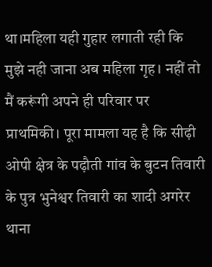था।महिला यही गुहार लगाती रही कि मुझे नही जाना अब महिला गृह। नहीं तो मैं करूंगी अपने ही परिवार पर प्राथमिकी। पूरा मामला यह है कि सीढ़ी ओपी क्षेत्र के पढ़ौती गांव के बुटन तिवारी के पुत्र भुनेश्वर तिवारी का शादी अगरेर थाना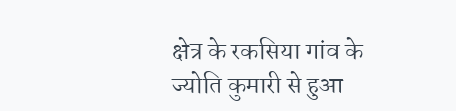क्षेत्र के रकसिया गांव के ज्योति कुमारी से हुआ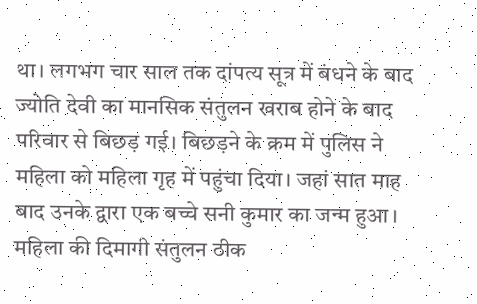था। लगभग चार साल तक दांपत्य सूत्र में बंधने के बाद ज्योति देवी का मानसिक संतुलन खराब होने के बाद परिवार से बिछड़ गई। बिछड़ने के क्रम में पुलिस ने महिला को महिला गृह में पहुंचा दिया। जहां सात माह बाद उनके द्वारा एक बच्चे सनी कुमार का जन्म हुआ। महिला की दिमागी संतुलन ठीक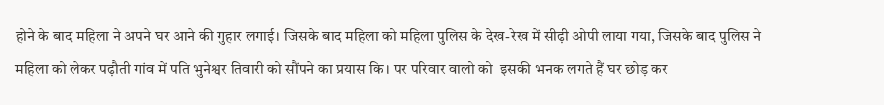होने के बाद महिला ने अपने घर आने की गुहार लगाई। जिसके बाद महिला को महिला पुलिस के देख-रेख में सीढ़ी ओपी लाया गया, जिसके बाद पुलिस ने महिला को लेकर पढ़ौती गांव में पति भुनेश्वर तिवारी को सौंपने का प्रयास कि। पर परिवार वालो को  इसकी भनक लगते हैं घर छोड़ कर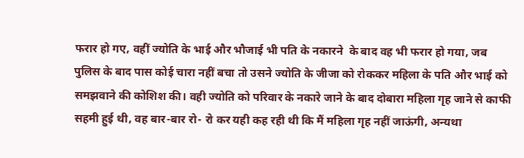फरार हो गए, वहीं ज्योति के भाई और भौजाई भी पति के नकारने  के बाद वह भी फरार हो गया, जब पुलिस के बाद पास कोई चारा नहीं बचा तो उसने ज्योति के जीजा को रोककर महिला के पति और भाई को समझवाने की कोशिश की। वही ज्योति को परिवार के नकारे जाने के बाद दोबारा महिला गृह जाने से काफी सहमी हुई थी, वह बार-बार रो- रो कर यही कह रही थी कि मैं महिला गृह नहीं जाऊंगी, अन्यथा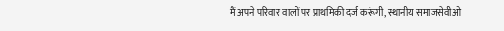मैं अपने परिवार वालों पर प्राथमिकी दर्ज करूंगी, स्थानीय समाजसेवीओ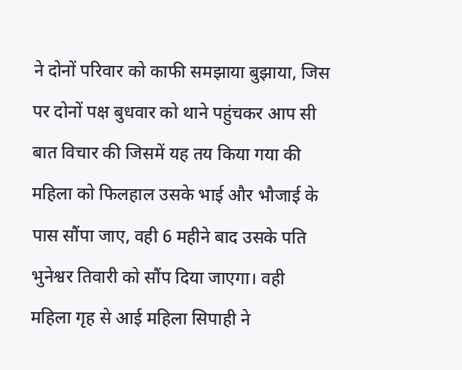ने दोनों परिवार को काफी समझाया बुझाया, जिस पर दोनों पक्ष बुधवार को थाने पहुंचकर आप सी बात विचार की जिसमें यह तय किया गया की महिला को फिलहाल उसके भाई और भौजाई के पास सौंपा जाए, वही 6 महीने बाद उसके पति भुनेश्वर तिवारी को सौंप दिया जाएगा। वही महिला गृह से आई महिला सिपाही ने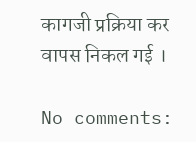कागजी प्रक्रिया कर वापस निकल गई ।

No comments: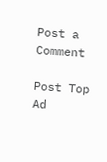Post a Comment

Post Top Ad